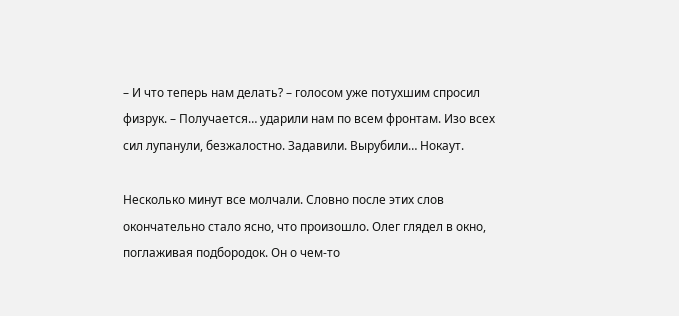– И что теперь нам делать? – голосом уже потухшим спросил физрук. – Получается… ударили нам по всем фронтам. Изо всех сил лупанули, безжалостно. Задавили. Вырубили… Нокаут.

Несколько минут все молчали. Словно после этих слов окончательно стало ясно, что произошло. Олег глядел в окно, поглаживая подбородок. Он о чем-то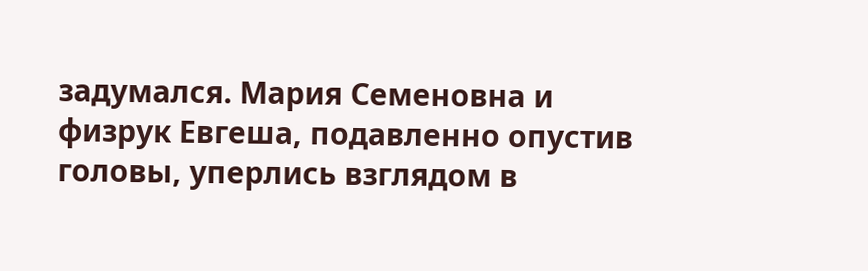задумался. Мария Семеновна и физрук Евгеша, подавленно опустив головы, уперлись взглядом в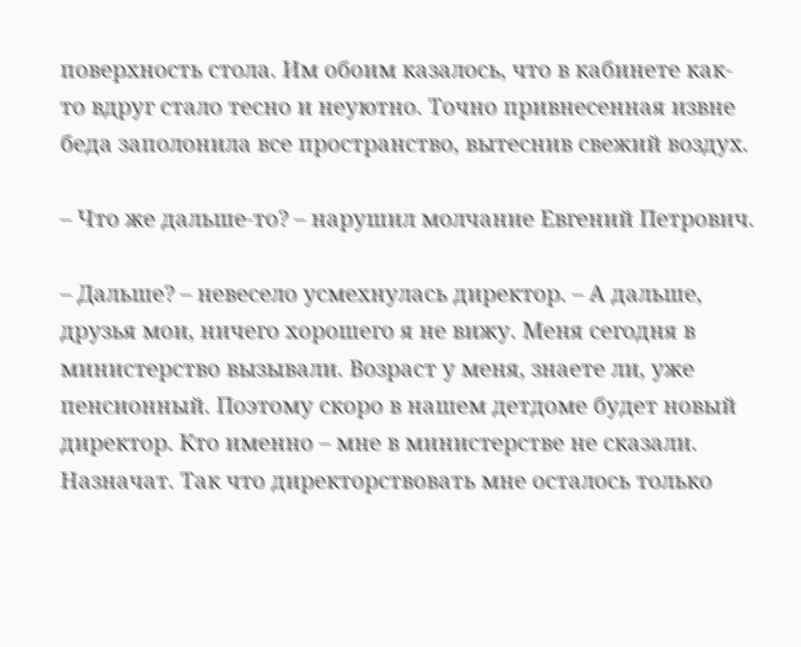поверхность стола. Им обоим казалось, что в кабинете как-то вдруг стало тесно и неуютно. Точно привнесенная извне беда заполонила все пространство, вытеснив свежий воздух.

– Что же дальше-то? – нарушил молчание Евгений Петрович.

– Дальше? – невесело усмехнулась директор. – А дальше, друзья мои, ничего хорошего я не вижу. Меня сегодня в министерство вызывали. Возраст у меня, знаете ли, уже пенсионный. Поэтому скоро в нашем детдоме будет новый директор. Кто именно – мне в министерстве не сказали. Назначат. Так что директорствовать мне осталось только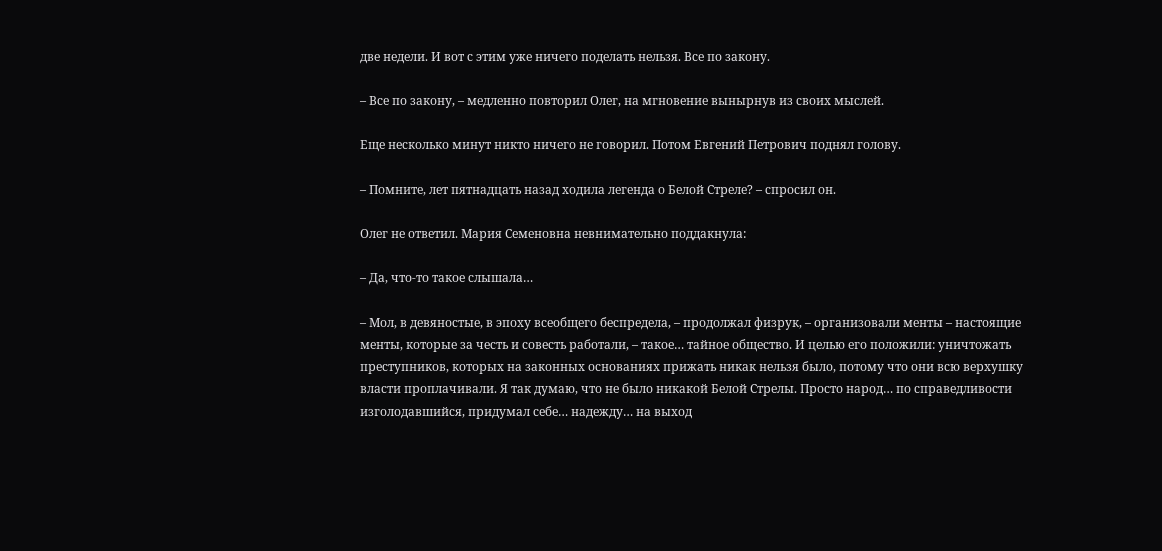две недели. И вот с этим уже ничего поделать нельзя. Все по закону.

– Все по закону, – медленно повторил Олег, на мгновение вынырнув из своих мыслей.

Еще несколько минут никто ничего не говорил. Потом Евгений Петрович поднял голову.

– Помните, лет пятнадцать назад ходила легенда о Белой Стреле? – спросил он.

Олег не ответил. Мария Семеновна невнимательно поддакнула:

– Да, что-то такое слышала…

– Мол, в девяностые, в эпоху всеобщего беспредела, – продолжал физрук, – организовали менты – настоящие менты, которые за честь и совесть работали, – такое… тайное общество. И целью его положили: уничтожать преступников, которых на законных основаниях прижать никак нельзя было, потому что они всю верхушку власти проплачивали. Я так думаю, что не было никакой Белой Стрелы. Просто народ… по справедливости изголодавшийся, придумал себе… надежду… на выход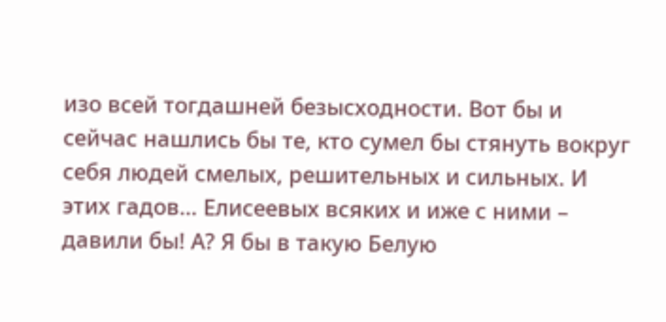изо всей тогдашней безысходности. Вот бы и сейчас нашлись бы те, кто сумел бы стянуть вокруг себя людей смелых, решительных и сильных. И этих гадов… Елисеевых всяких и иже с ними – давили бы! А? Я бы в такую Белую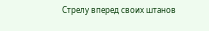Стрелу вперед своих штанов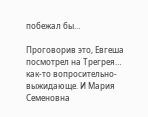побежал бы…

Проговорив это, Евгеша посмотрел на Трегрея… как-то вопросительно-выжидающе. И Мария Семеновна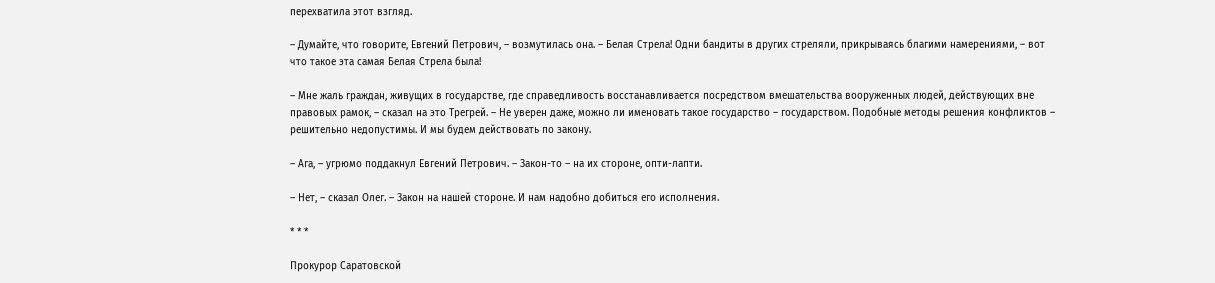перехватила этот взгляд.

– Думайте, что говорите, Евгений Петрович, – возмутилась она. – Белая Стрела! Одни бандиты в других стреляли, прикрываясь благими намерениями, – вот что такое эта самая Белая Стрела была!

– Мне жаль граждан, живущих в государстве, где справедливость восстанавливается посредством вмешательства вооруженных людей, действующих вне правовых рамок, – сказал на это Трегрей. – Не уверен даже, можно ли именовать такое государство – государством. Подобные методы решения конфликтов – решительно недопустимы. И мы будем действовать по закону.

– Ага, – угрюмо поддакнул Евгений Петрович. – Закон-то – на их стороне, опти-лапти.

– Нет, – сказал Олег. – Закон на нашей стороне. И нам надобно добиться его исполнения.

* * *

Прокурор Саратовской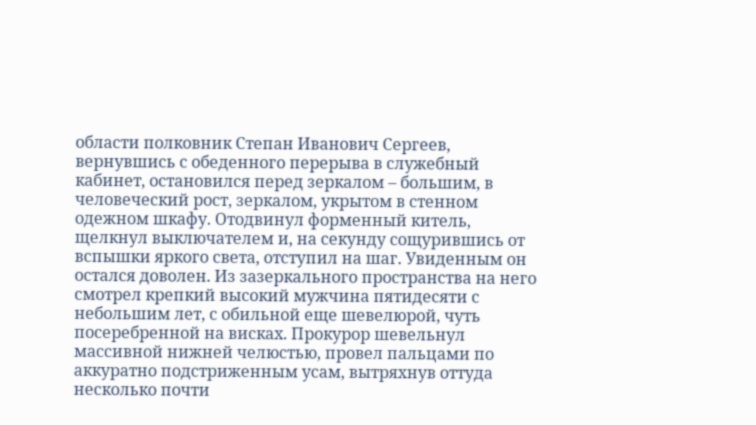области полковник Степан Иванович Сергеев, вернувшись с обеденного перерыва в служебный кабинет, остановился перед зеркалом – большим, в человеческий рост, зеркалом, укрытом в стенном одежном шкафу. Отодвинул форменный китель, щелкнул выключателем и, на секунду сощурившись от вспышки яркого света, отступил на шаг. Увиденным он остался доволен. Из зазеркального пространства на него смотрел крепкий высокий мужчина пятидесяти с небольшим лет, с обильной еще шевелюрой, чуть посеребренной на висках. Прокурор шевельнул массивной нижней челюстью, провел пальцами по аккуратно подстриженным усам, вытряхнув оттуда несколько почти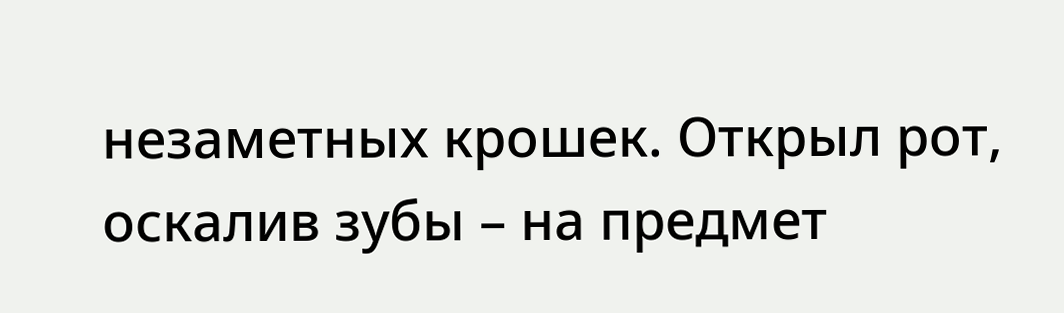незаметных крошек. Открыл рот, оскалив зубы – на предмет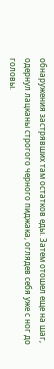обнаружения застрявших там остатков еды. Затем отошел еще на шаг, одернул лацканы строгого черного пиджака, оглядев себя уже с ног до головы.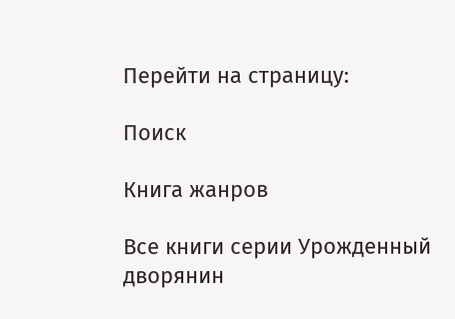Перейти на страницу:

Поиск

Книга жанров

Все книги серии Урожденный дворянин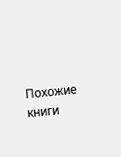Похожие книги